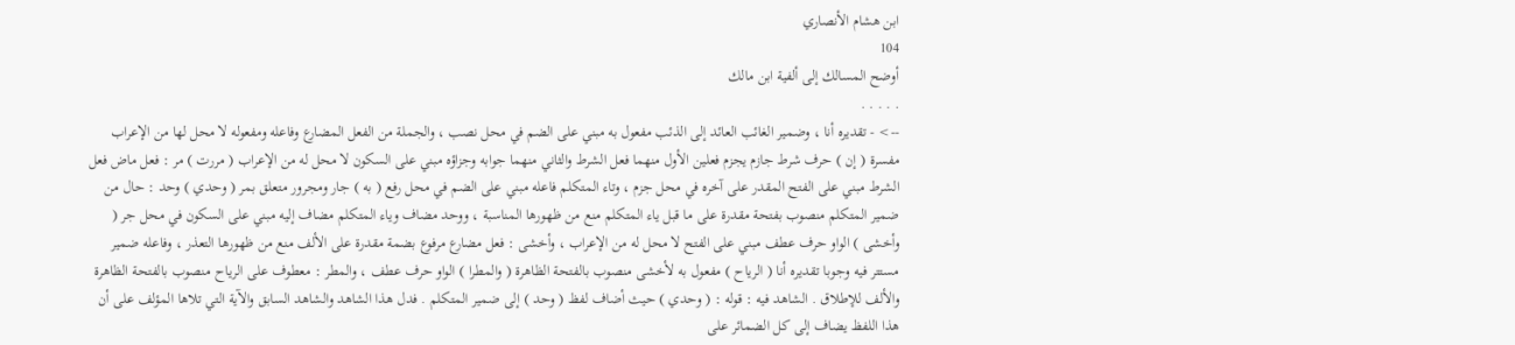ابن هشام الأنصاري
104
أوضح المسالك إلى ألفية ابن مالك
. . . . .
--> - تقديره أنا ، وضمير الغائب العائد إلى الذئب مفعول به مبني على الضم في محل نصب ، والجملة من الفعل المضارع وفاعله ومفعوله لا محل لها من الإعراب مفسرة ( إن ) حرف شرط جازم يجزم فعلين الأول منهما فعل الشرط والثاني منهما جوابه وجزاؤه مبني على السكون لا محل له من الإعراب ( مررت ) مر : فعل ماض فعل الشرط مبني على الفتح المقدر على آخره في محل جزم ، وتاء المتكلم فاعله مبني على الضم في محل رفع ( به ) جار ومجرور متعلق بمر ( وحدي ) وحد : حال من ضمير المتكلم منصوب بفتحة مقدرة على ما قبل ياء المتكلم منع من ظهورها المناسبة ، ووحد مضاف وياء المتكلم مضاف إليه مبني على السكون في محل جر ( وأخشى ) الواو حرف عطف مبني على الفتح لا محل له من الإعراب ، وأخشى : فعل مضارع مرفوع بضمة مقدرة على الألف منع من ظهورها التعذر ، وفاعله ضمير مستتر فيه وجوبا تقديره أنا ( الرياح ) مفعول به لأخشى منصوب بالفتحة الظاهرة ( والمطرا ) الواو حرف عطف ، والمطر : معطوف على الرياح منصوب بالفتحة الظاهرة والألف للإطلاق . الشاهد فيه : قوله : ( وحدي ) حيث أضاف لفظ ( وحد ) إلى ضمير المتكلم . فدل هذا الشاهد والشاهد السابق والآية التي تلاها المؤلف على أن هذا اللفظ يضاف إلى كل الضمائر على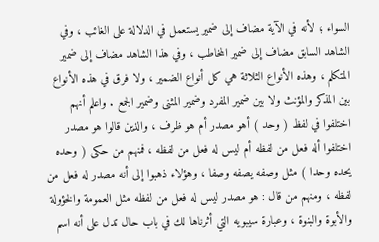السواء ؛ لأنه في الآية مضاف إلى ضمير يستعمل في الدلالة على الغائب ، وفي الشاهد السابق مضاف إلى ضمير المخاطب ، وفي هذا الشاهد مضاف إلى ضمير المتكلم ، وهذه الأنواع الثلاثة هي كل أنواع الضمير ، ولا فرق في هذه الأنواع بين المذكر والمؤنث ولا بين ضمير المفرد وضمير المثنى وضمير الجمع . واعلم أنهم اختلفوا في لفظ ( وحد ) أهو مصدر أم هو ظرف ، والذين قالوا هو مصدر اختلفوا أله فعل من لفظه أم ليس له فعل من لفظه ، فمنهم من حكى ( وحده يحده وحدا ) مثل وصفه يصفه وصفا ، وهؤلاء ذهبوا إلى أنه مصدر له فعل من لفظه ، ومنهم من قال : هو مصدر ليس له فعل من لفظه مثل العمومة والخؤولة والأبوة والبنوة ، وعبارة سيبويه التي أثرناها لك في باب حال تدل على أنه اسم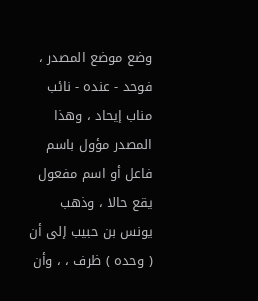وضع موضع المصدر ، فوحد - عنده - نائب مناب إيحاد ، وهذا المصدر مؤول باسم فاعل أو اسم مفعول يقع حالا ، وذهب يونس بن حبيب إلى أن ( وحده ) ظرف ، ، وأن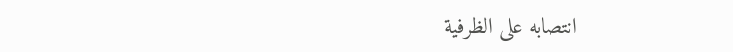انتصابه على الظرفية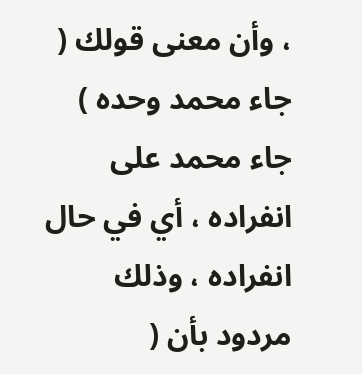، وأن معنى قولك ( جاء محمد وحده ) جاء محمد على انفراده ، أي في حال انفراده ، وذلك مردود بأن (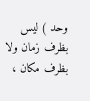وحد ) ليس بظرف زمان ولا بظرف مكان ،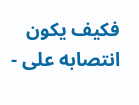فكيف يكون انتصابه على -